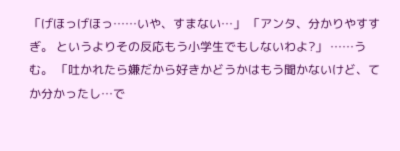「げほっげほっ……いや、すまない…」 「アンタ、分かりやすすぎ。 というよりその反応もう小学生でもしないわよ?」 ……うむ。 「吐かれたら嫌だから好きかどうかはもう聞かないけど、てか分かったし…で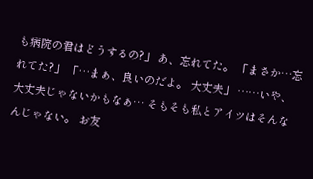も病院の君はどうするの?」 あ、忘れてた。 「まさか…忘れてた?」 「…まぁ、良いのだよ。 大丈夫」 ……いや、大丈夫じゃないかもなぁ… そもそも私とアイツはそんなんじゃない。 お友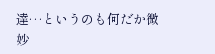達…というのも何だか微妙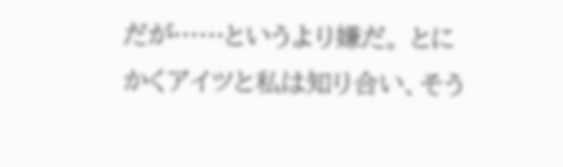だが……というより嫌だ。 とにかくアイツと私は知り合い、そう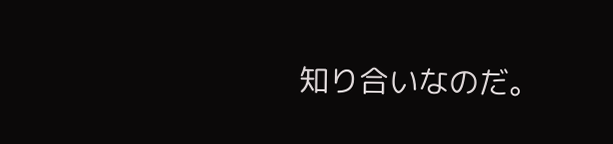知り合いなのだ。